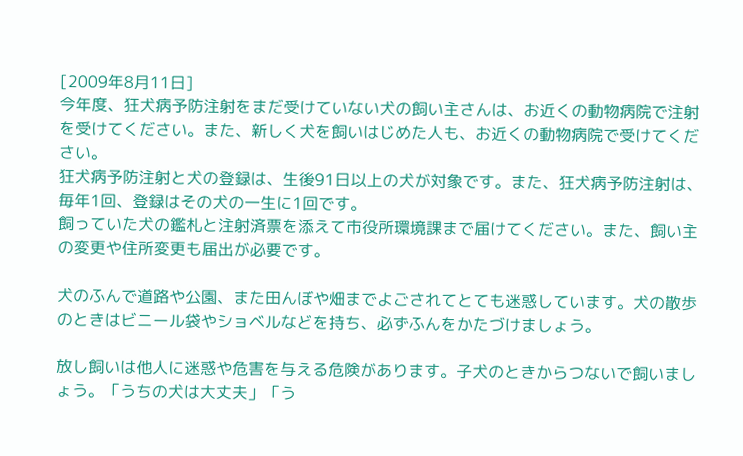[2009年8月11日]
今年度、狂犬病予防注射をまだ受けていない犬の飼い主さんは、お近くの動物病院で注射を受けてください。また、新しく犬を飼いはじめた人も、お近くの動物病院で受けてください。
狂犬病予防注射と犬の登録は、生後91日以上の犬が対象です。また、狂犬病予防注射は、毎年1回、登録はその犬の一生に1回です。
飼っていた犬の鑑札と注射済票を添えて市役所環境課まで届けてください。また、飼い主の変更や住所変更も届出が必要です。

犬のふんで道路や公園、また田んぼや畑までよごされてとても迷惑しています。犬の散歩のときはビニール袋やショベルなどを持ち、必ずふんをかたづけましょう。

放し飼いは他人に迷惑や危害を与える危険があります。子犬のときからつないで飼いましょう。「うちの犬は大丈夫」「う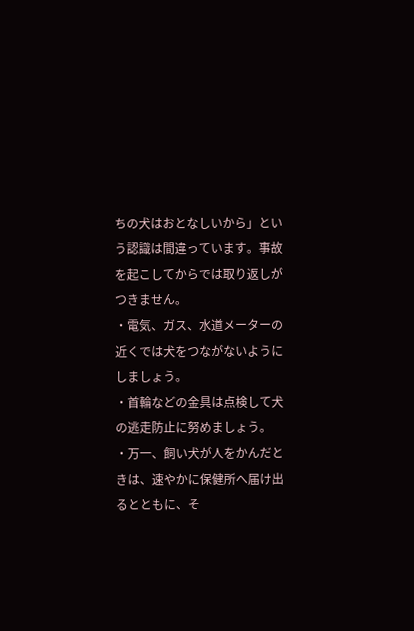ちの犬はおとなしいから」という認識は間違っています。事故を起こしてからでは取り返しがつきません。
・電気、ガス、水道メーターの近くでは犬をつながないようにしましょう。
・首輪などの金具は点検して犬の逃走防止に努めましょう。
・万一、飼い犬が人をかんだときは、速やかに保健所へ届け出るとともに、そ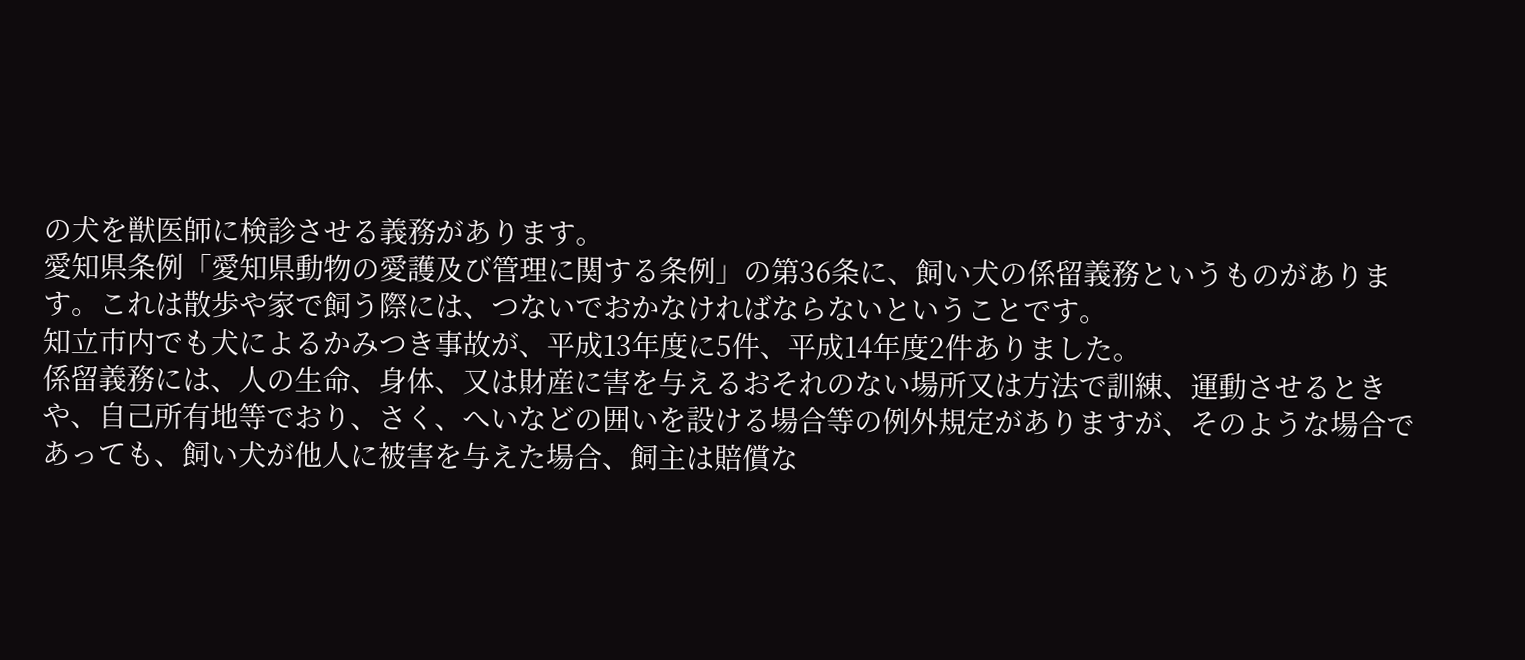の犬を獣医師に検診させる義務があります。
愛知県条例「愛知県動物の愛護及び管理に関する条例」の第36条に、飼い犬の係留義務というものがあります。これは散歩や家で飼う際には、つないでおかなければならないということです。
知立市内でも犬によるかみつき事故が、平成13年度に5件、平成14年度2件ありました。
係留義務には、人の生命、身体、又は財産に害を与えるおそれのない場所又は方法で訓練、運動させるときや、自己所有地等でおり、さく、へいなどの囲いを設ける場合等の例外規定がありますが、そのような場合であっても、飼い犬が他人に被害を与えた場合、飼主は賠償な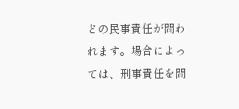どの民事責任が問われます。場合によっては、刑事責任を問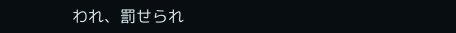われ、罰せられ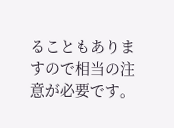ることもありますので相当の注意が必要です。